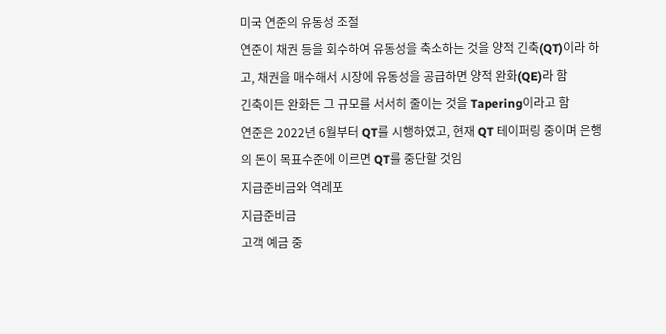미국 연준의 유동성 조절
연준이 채권 등을 회수하여 유동성을 축소하는 것을 양적 긴축(QT)이라 하고, 채권을 매수해서 시장에 유동성을 공급하면 양적 완화(QE)라 함
긴축이든 완화든 그 규모를 서서히 줄이는 것을 Tapering이라고 함
연준은 2022년 6월부터 QT를 시행하였고, 현재 QT 테이퍼링 중이며 은행의 돈이 목표수준에 이르면 QT를 중단할 것임
지급준비금와 역레포
지급준비금
고객 예금 중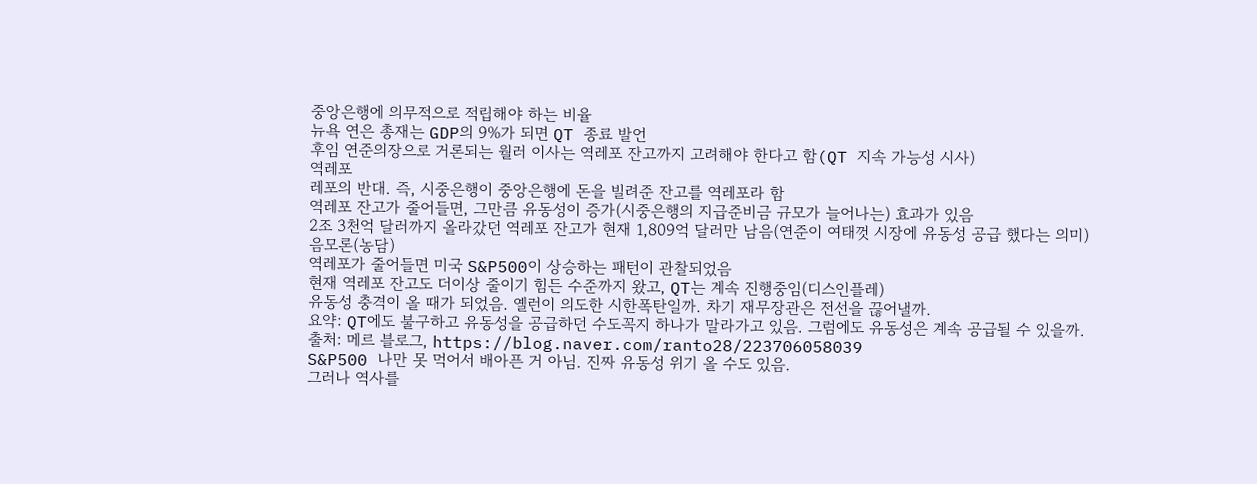중앙은행에 의무적으로 적립해야 하는 비율
뉴욕 연은 총재는 GDP의 9%가 되면 QT 종료 발언
후임 연준의장으로 거론되는 월러 이사는 역레포 잔고까지 고려해야 한다고 함(QT 지속 가능성 시사)
역레포
레포의 반대. 즉, 시중은행이 중앙은행에 돈을 빌려준 잔고를 역레포라 함
역레포 잔고가 줄어들면, 그만큼 유동성이 증가(시중은행의 지급준비금 규모가 늘어나는) 효과가 있음
2조 3천억 달러까지 올라갔던 역레포 잔고가 현재 1,809억 달러만 남음(연준이 여태껏 시장에 유동성 공급 했다는 의미)
음모론(농담)
역레포가 줄어들면 미국 S&P500이 상승하는 패턴이 관찰되었음
현재 역레포 잔고도 더이상 줄이기 힘든 수준까지 왔고, QT는 계속 진행중임(디스인플레)
유동성 충격이 올 때가 되었음. 옐런이 의도한 시한폭탄일까. 차기 재무장관은 전선을 끊어낼까.
요약: QT에도 불구하고 유동성을 공급하던 수도꼭지 하나가 말라가고 있음. 그럼에도 유동성은 계속 공급될 수 있을까.
출처: 메르 블로그, https://blog.naver.com/ranto28/223706058039
S&P500 나만 못 먹어서 배아픈 거 아님. 진짜 유동성 위기 올 수도 있음.
그러나 역사를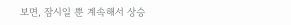보면, 잠시일 뿐 계속해서 상승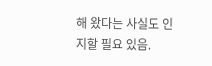해 왔다는 사실도 인지할 필요 있음.